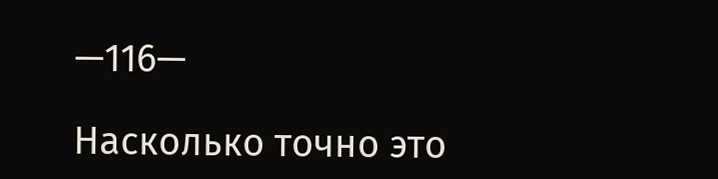—116—

Насколько точно это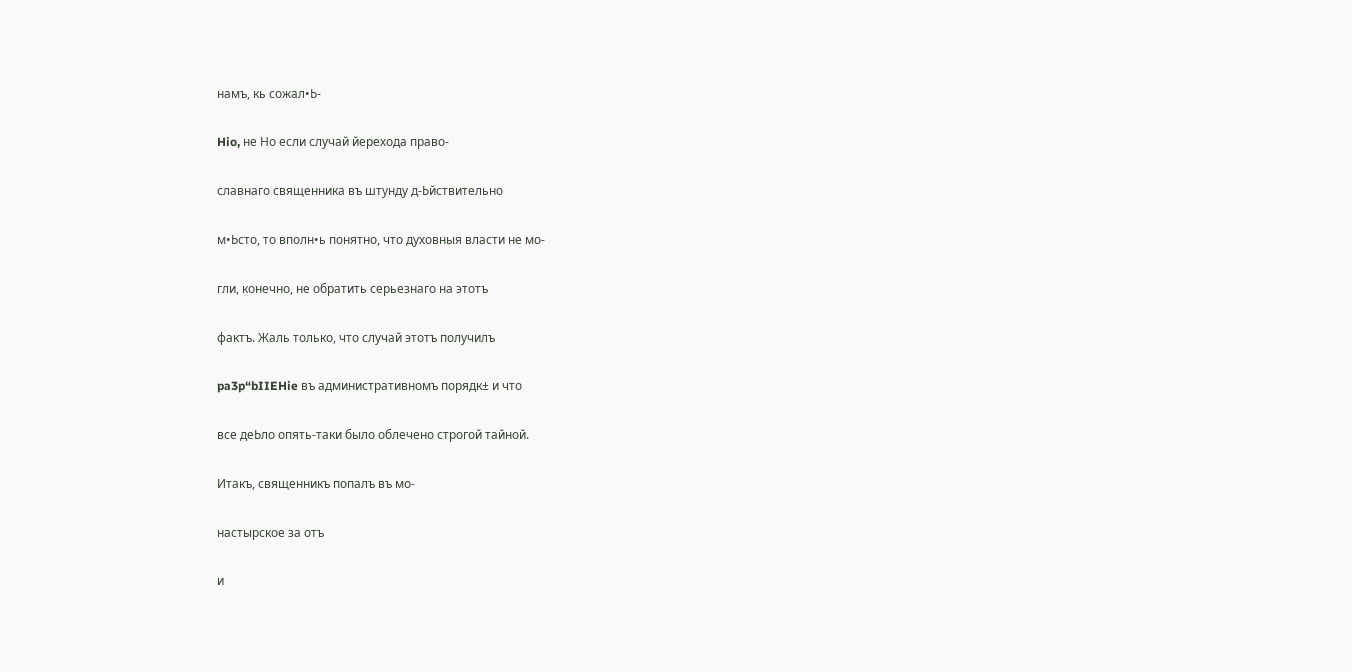намъ, кь сожал•Ь-

Hio, не Но если случай йерехода право-

славнаго священника въ штунду д-Ьйствительно

м•Ьсто, то вполн•ь понятно, что духовныя власти не мо-

гли, конечно, не обратить серьезнаго на этотъ

фактъ. Жаль только, что случай этотъ получилъ

pa3p“bIIEHie въ административномъ порядк± и что

все деЬло опять-таки было облечено строгой тайной.

Итакъ, священникъ попалъ въ мо-

настырское за отъ

и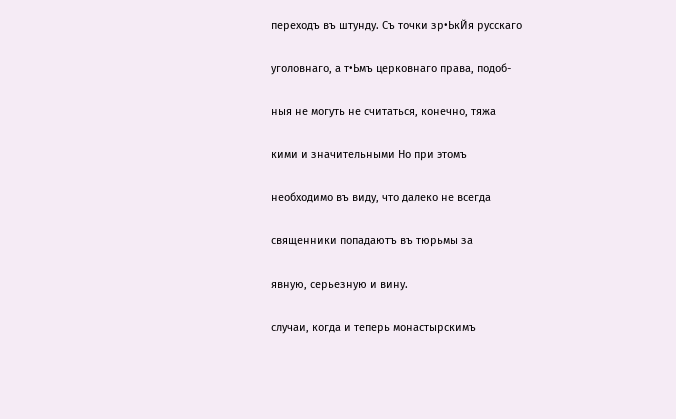переходъ въ штунду. Съ точки зр•ЬкЙя русскаго

уголовнаго, а т•Ьмъ церковнаго права, подоб-

ныя не могуть не считаться, конечно, тяжа

кими и значительными Но при этомъ

необходимо въ виду, что далеко не всегда

священники попадаютъ въ тюрьмы за

явную, серьезную и вину.

случаи, когда и теперь монастырскимъ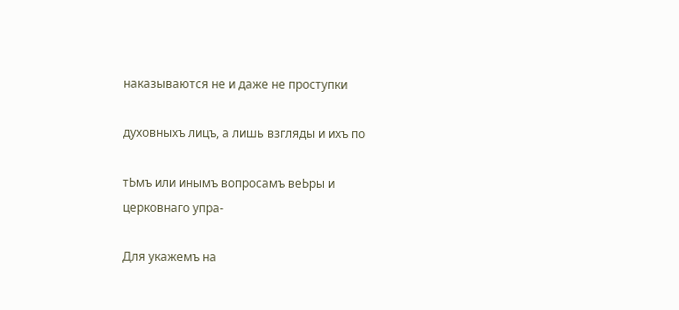наказываются не и даже не проступки

духовныхъ лицъ, а лишь взгляды и ихъ по

тЬмъ или инымъ вопросамъ веЬры и церковнаго упра-

Для укажемъ на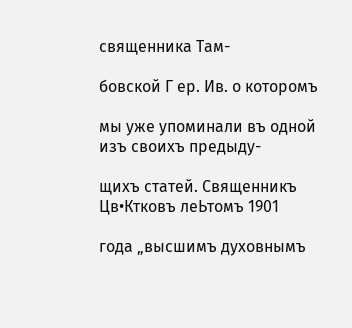священника Там-

бовской Г ер. Ив. о которомъ

мы уже упоминали въ одной изъ своихъ предыду-

щихъ статей. Священникъ Цв•Ктковъ леЬтомъ 1901

года „высшимъ духовнымъ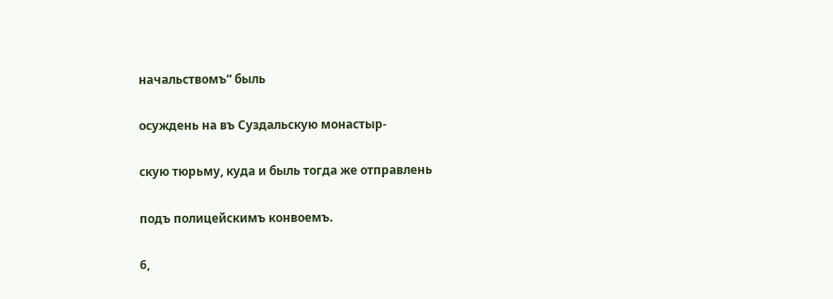начальствомъ“ быль

осуждень на въ Суздальскую монастыр-

скую тюрьму, куда и быль тогда же отправлень

подъ полицейскимъ конвоемъ.

6,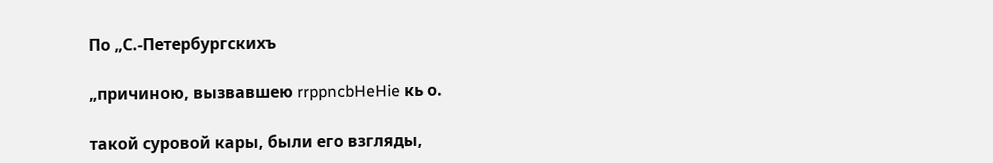По „С.-Петербургскихъ

„причиною, вызвавшею rrppncbHeHie кь о.

такой суровой кары, были его взгляды,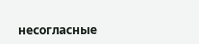несогласные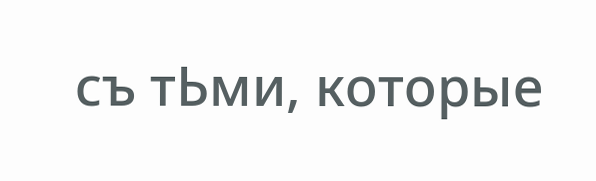съ тЬми, которые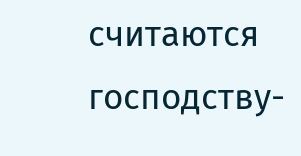считаются господству-